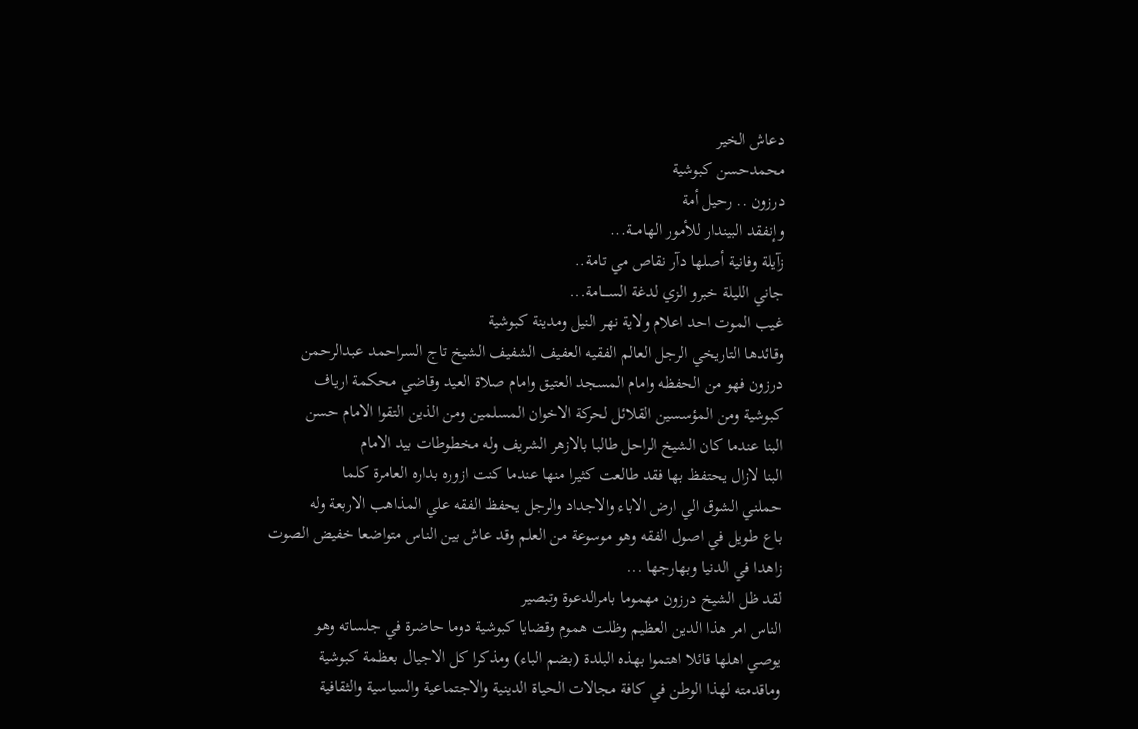دعاش الخير
محمدحسن كبوشية
درزون .. رحيل أمة
وإنفقد البيندار للأمور الهامـــة...
زآيلة وفانية أصلها دآر نقاص مي تامة..
جاني الليلة خبرو الزي لدغة الســــامة...
غيب الموت احد اعلام ولاية نهر النيل ومدينة كبوشية
وقائدها التاريخي الرجل العالم الفقيه العفيف الشفيف الشيخ تاج السراحمد عبدالرحمن
درزون فهو من الحفظه وامام المسجد العتيق وامام صلاة العيد وقاضي محكمة ارياف
كبوشية ومن المؤسسين القلائل لحركة الاخوان المسلمين ومن الذين التقوا الامام حسن
البنا عندما كان الشيخ الراحل طالبا بالازهر الشريف وله مخطوطات بيد الامام
البنا لازال يحتفظ بها فقد طالعت كثيرا منها عندما كنت ازوره بداره العامرة كلما
حملني الشوق الي ارض الاباء والاجداد والرجل يحفظ الفقه علي المذاهب الاربعة وله
باع طويل في اصول الفقه وهو موسوعة من العلم وقد عاش بين الناس متواضعا خفيض الصوت
زاهدا في الدنيا وبهارجها ...
لقد ظل الشيخ درزون مهموما بامرالدعوة وتبصير
الناس امر هذا الدين العظيم وظلت هموم وقضايا كبوشية دوما حاضرة في جلساته وهو
يوصي اهلها قائلا اهتموا بهذه البلدة (بضم الباء) ومذكرا كل الاجيال بعظمة كبوشية
وماقدمته لهذا الوطن في كافة مجالات الحياة الدينية والاجتماعية والسياسية والثقافية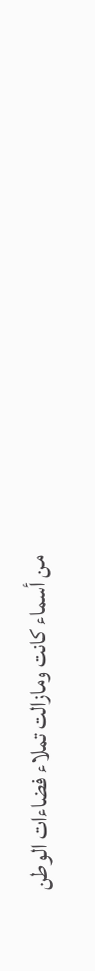من أسماء كانت ومازالت تملاء فضاءات الوطن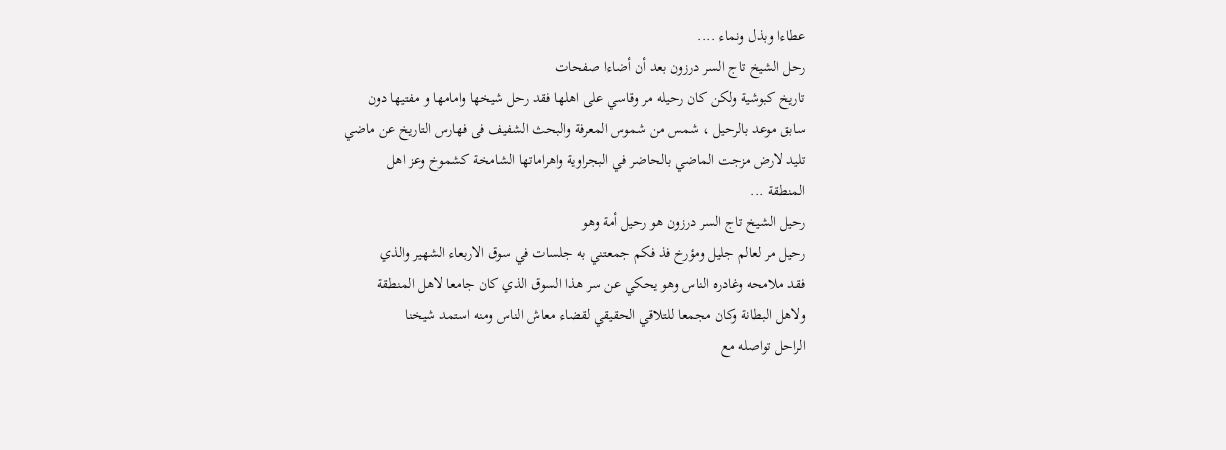عطاءا وبذل ونماء ....
رحل الشيخ تاج السر درزون بعد أن أضاءا صفحات
تاريخ كبوشية ولكن كان رحيله مر وقاسي على اهلها فقد رحل شيخها وامامها و مفتيها دون
سابق موعد بالرحيل ، شمس من شموس المعرفة والبحث الشفيف فى فهارس التاريخ عن ماضي
تليد لارض مزجت الماضي بالحاضر في البجراوية واهراماتها الشامخة كشموخ وعز اهل
المنطقة ...
رحيل الشيخ تاج السر درزون هو رحيل أمة وهو
رحيل مر لعالم جليل ومؤرخ فذ فكم جمعتني به جلسات في سوق الاربعاء الشهير والذي
فقد ملامحه وغادره الناس وهو يحكي عن سر هذا السوق الذي كان جامعا لاهل المنطقة
ولاهل البطانة وكان مجمعا للتلاقي الحقيقي لقضاء معاش الناس ومنه استمد شيخنا
الراحل تواصله مع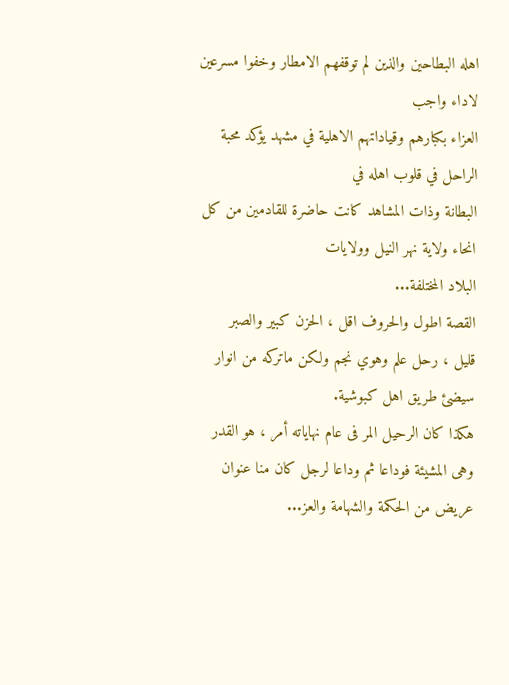اهله البطاحين والذين لم توقفهم الامطار وخفوا مسرعين لاداء واجب
العزاء بكبارهم وقياداتهم الاهلية في مشهد يؤكد محبة الراحل في قلوب اهله في
البطانة وذات المشاهد كانت حاضرة للقادمين من كل انحاء ولاية نهر النيل وولايات
البلاد المختلفة...
القصة اطول والحروف اقل ، الحزن كبير والصبر
قليل ، رحل علم وهوي نجم ولكن ماتركه من انوار
سيضئ طريق اهل كبوشية.
هكذا كان الرحيل المر فى عام نهاياته أمر ، هو القدر وهى المشيئة فوداعا ثم وداعا لرجل كان منا عنوان عريض من الحكمة والشهامة والعز...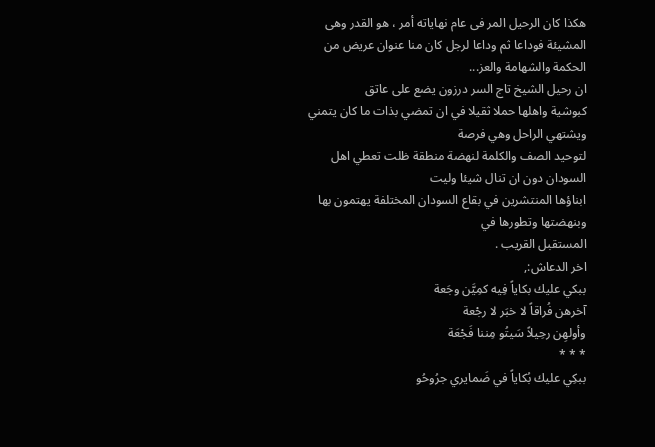هكذا كان الرحيل المر فى عام نهاياته أمر ، هو القدر وهى المشيئة فوداعا ثم وداعا لرجل كان منا عنوان عريض من الحكمة والشهامة والعز...
ان رحيل الشيخ تاج السر درزون يضع على عاتق
كبوشية واهلها حملا ثقيلا في ان تمضي بذات ما كان يتمني ويشتهي الراحل وهي فرصة
لتوحيد الصف والكلمة لنهضة منطقة ظلت تعطي اهل السودان دون ان تنال شيئا وليت
ابناؤها المنتشرين في بقاع السودان المختلفة يهتمون بها وبنهضتها وتطورها في
المستقبل القريب .
اخر الدعاش:,
ببكي عليك بكاياً فِيه كمِيَّن وجَعة
آخرهن فُراقاً لا خبَر لا رجْعة
وأولهِن رحِيلاً سَيتُو مِننا فَجْعَة
* * *
ببكِي عليك بُكاياً في ضَمايري جرُوحُو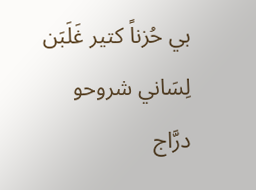بي حُزناً كتير غَلَبَن لِسَاني شروحو
درَّاج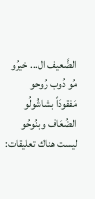الضَّعيف ال... خيرُو مُو دُوب رُوحو
مَفقودَاً بشاشُولُو الضُعَاف وبنُوحُو
ليست هناك تعليقات: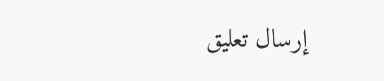إرسال تعليق